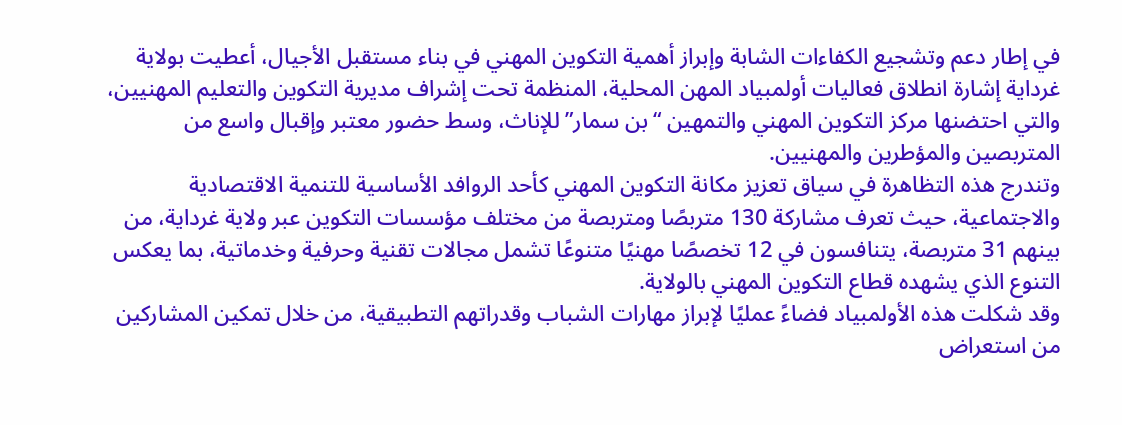في إطار دعم وتشجيع الكفاءات الشابة وإبراز أهمية التكوين المهني في بناء مستقبل الأجيال، أعطيت بولاية غرداية إشارة انطلاق فعاليات أولمبياد المهن المحلية، المنظمة تحت إشراف مديرية التكوين والتعليم المهنيين، والتي احتضنها مركز التكوين المهني والتمهين “بن سمار” للإناث، وسط حضور معتبر وإقبال واسع من المتربصين والمؤطرين والمهنيين.
وتندرج هذه التظاهرة في سياق تعزيز مكانة التكوين المهني كأحد الروافد الأساسية للتنمية الاقتصادية والاجتماعية، حيث تعرف مشاركة 130 متربصًا ومتربصة من مختلف مؤسسات التكوين عبر ولاية غرداية، من بينهم 31 متربصة، يتنافسون في 12 تخصصًا مهنيًا متنوعًا تشمل مجالات تقنية وحرفية وخدماتية، بما يعكس التنوع الذي يشهده قطاع التكوين المهني بالولاية.
وقد شكلت هذه الأولمبياد فضاءً عمليًا لإبراز مهارات الشباب وقدراتهم التطبيقية، من خلال تمكين المشاركين من استعراض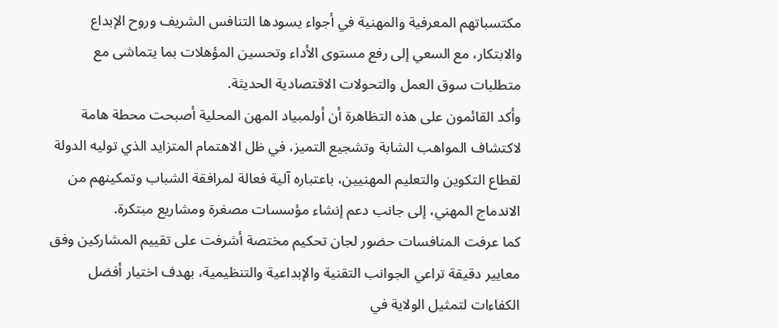مكتسباتهم المعرفية والمهنية في أجواء يسودها التنافس الشريف وروح الإبداع والابتكار، مع السعي إلى رفع مستوى الأداء وتحسين المؤهلات بما يتماشى مع متطلبات سوق العمل والتحولات الاقتصادية الحديثة.
وأكد القائمون على هذه التظاهرة أن أولمبياد المهن المحلية أصبحت محطة هامة لاكتشاف المواهب الشابة وتشجيع التميز، في ظل الاهتمام المتزايد الذي توليه الدولة لقطاع التكوين والتعليم المهنيين، باعتباره آلية فعالة لمرافقة الشباب وتمكينهم من الاندماج المهني، إلى جانب دعم إنشاء مؤسسات مصغرة ومشاريع مبتكرة.
كما عرفت المنافسات حضور لجان تحكيم مختصة أشرفت على تقييم المشاركين وفق معايير دقيقة تراعي الجوانب التقنية والإبداعية والتنظيمية، بهدف اختيار أفضل الكفاءات لتمثيل الولاية في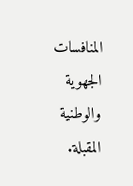المنافسات الجهوية والوطنية المقبلة.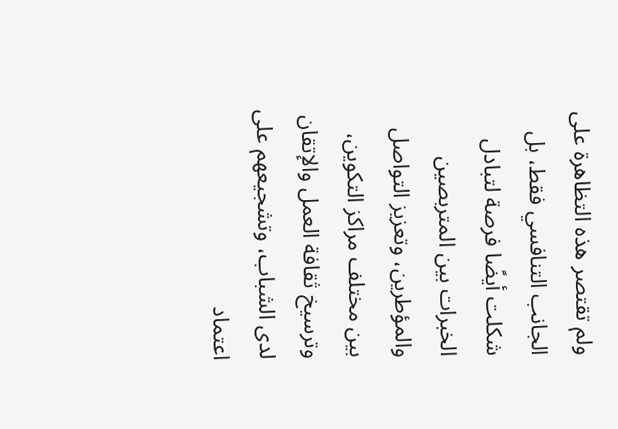ولم تقتصر هذه التظاهرة على الجانب التنافسي فقط، بل شكلت أيضًا فرصة لتبادل الخبرات بين المتربصين والمؤطرين، وتعزيز التواصل بين مختلف مراكز التكوين، وترسيخ ثقافة العمل والإتقان لدى الشباب، وتشجيعهم على اعتماد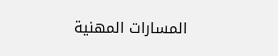المسارات المهنية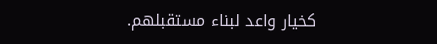كخيار واعد لبناء مستقبلهم.